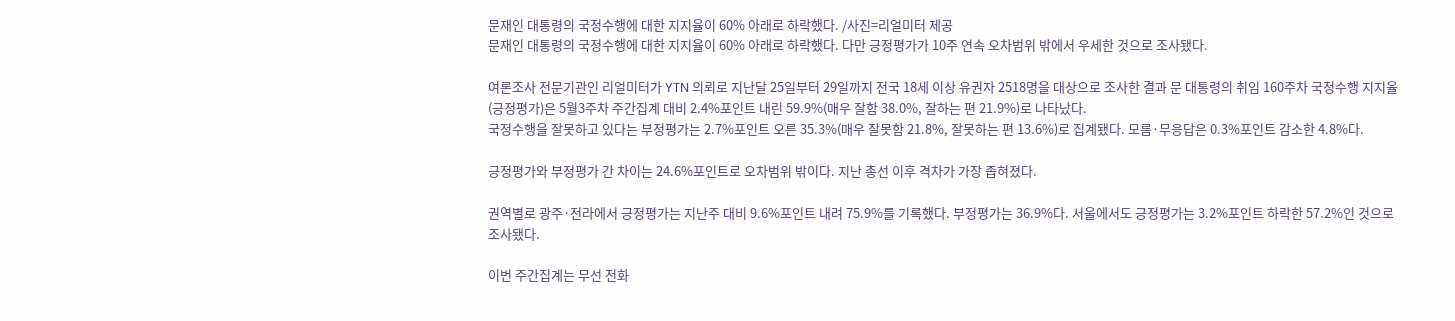문재인 대통령의 국정수행에 대한 지지율이 60% 아래로 하락했다. /사진=리얼미터 제공
문재인 대통령의 국정수행에 대한 지지율이 60% 아래로 하락했다. 다만 긍정평가가 10주 연속 오차범위 밖에서 우세한 것으로 조사됐다.

여론조사 전문기관인 리얼미터가 YTN 의뢰로 지난달 25일부터 29일까지 전국 18세 이상 유권자 2518명을 대상으로 조사한 결과 문 대통령의 취임 160주차 국정수행 지지율(긍정평가)은 5월3주차 주간집계 대비 2.4%포인트 내린 59.9%(매우 잘함 38.0%, 잘하는 편 21.9%)로 나타났다.
국정수행을 잘못하고 있다는 부정평가는 2.7%포인트 오른 35.3%(매우 잘못함 21.8%, 잘못하는 편 13.6%)로 집계됐다. 모름·무응답은 0.3%포인트 감소한 4.8%다.

긍정평가와 부정평가 간 차이는 24.6%포인트로 오차범위 밖이다. 지난 총선 이후 격차가 가장 좁혀졌다.

권역별로 광주·전라에서 긍정평가는 지난주 대비 9.6%포인트 내려 75.9%를 기록했다. 부정평가는 36.9%다. 서울에서도 긍정평가는 3.2%포인트 하락한 57.2%인 것으로 조사됐다.

이번 주간집계는 무선 전화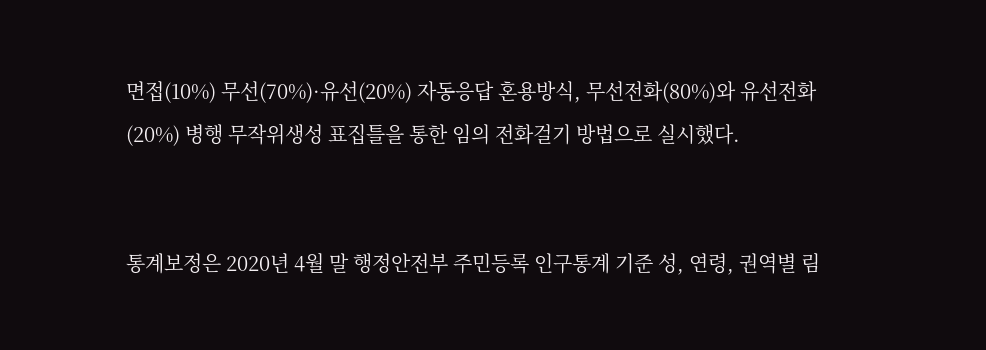면접(10%) 무선(70%)·유선(20%) 자동응답 혼용방식, 무선전화(80%)와 유선전화(20%) 병행 무작위생성 표집틀을 통한 임의 전화걸기 방법으로 실시했다.


통계보정은 2020년 4월 말 행정안전부 주민등록 인구통계 기준 성, 연령, 권역별 림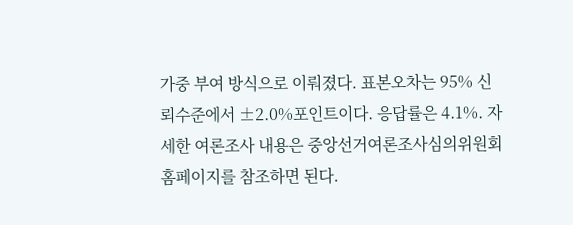가중 부여 방식으로 이뤄졌다. 표본오차는 95% 신뢰수준에서 ±2.0%포인트이다. 응답률은 4.1%. 자세한 여론조사 내용은 중앙선거여론조사심의위원회 홈페이지를 참조하면 된다.